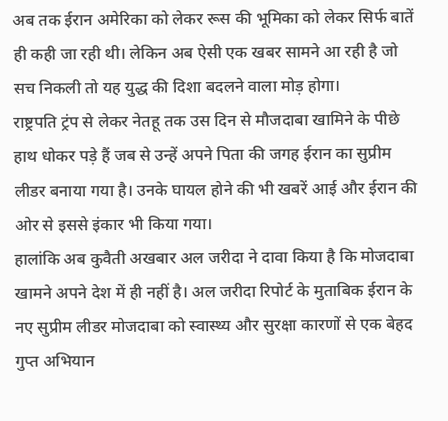अब तक ईरान अमेरिका को लेकर रूस की भूमिका को लेकर सिर्फ बातें ही कही जा रही थी। लेकिन अब ऐसी एक खबर सामने आ रही है जो सच निकली तो यह युद्ध की दिशा बदलने वाला मोड़ होगा।
राष्ट्रपति ट्रंप से लेकर नेतहू तक उस दिन से मौजदाबा खामिने के पीछे हाथ धोकर पड़े हैं जब से उन्हें अपने पिता की जगह ईरान का सुप्रीम लीडर बनाया गया है। उनके घायल होने की भी खबरें आई और ईरान की ओर से इससे इंकार भी किया गया।
हालांकि अब कुवैती अखबार अल जरीदा ने दावा किया है कि मोजदाबा खामने अपने देश में ही नहीं है। अल जरीदा रिपोर्ट के मुताबिक ईरान के नए सुप्रीम लीडर मोजदाबा को स्वास्थ्य और सुरक्षा कारणों से एक बेहद गुप्त अभियान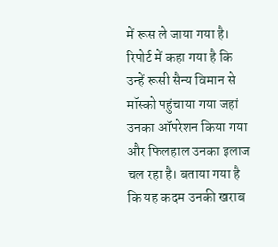में रूस ले जाया गया है। रिपोर्ट में कहा गया है कि उन्हें रूसी सैन्य विमान से मॉस्को पहुंचाया गया जहां उनका ऑपरेशन किया गया और फिलहाल उनका इलाज चल रहा है। बताया गया है कि यह कदम उनकी खराब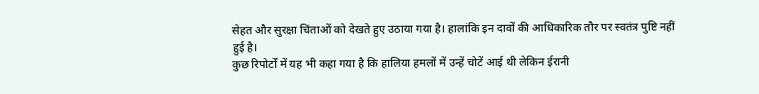सेहत और सुरक्षा चिंताओं को देखते हुए उठाया गया है। हालांकि इन दावों की आधिकारिक तौर पर स्वतंत्र पुष्टि नहीं हुई है।
कुछ रिपोर्टों में यह भी कहा गया है कि हालिया हमलों में उन्हें चोटें आई थी लेकिन ईरानी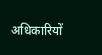अधिकारियों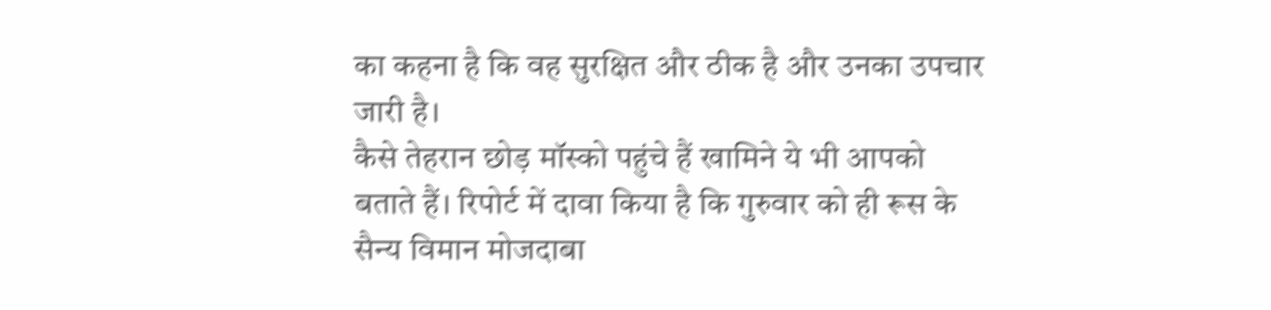का कहना है कि वह सुरक्षित और ठीक है और उनका उपचार जारी है।
कैसे तेहरान छोड़ मॉस्को पहुंचे हैं खामिने ये भी आपको बताते हैं। रिपोर्ट में दावा किया है कि गुरुवार को ही रूस के सैन्य विमान मोजदाबा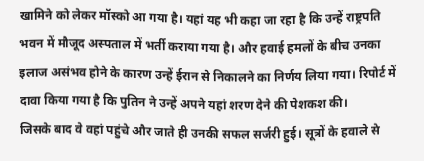खामिने को लेकर मॉस्को आ गया है। यहां यह भी कहा जा रहा है कि उन्हें राष्ट्रपति भवन में मौजूद अस्पताल में भर्ती कराया गया है। और हवाई हमलों के बीच उनका इलाज असंभव होने के कारण उन्हें ईरान से निकालने का निर्णय लिया गया। रिपोर्ट में दावा किया गया है कि पुतिन ने उन्हें अपने यहां शरण देने की पेशकश की।
जिसके बाद वे वहां पहुंचे और जाते ही उनकी सफल सर्जरी हुई। सूत्रों के हवाले से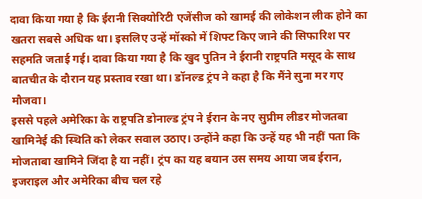दावा किया गया है कि ईरानी सिक्योरिटी एजेंसीज को खामई की लोकेशन लीक होने का खतरा सबसे अधिक था। इसलिए उन्हें मॉस्को में शिफ्ट किए जाने की सिफारिश पर सहमति जताई गई। दावा किया गया है कि खुद पुतिन ने ईरानी राष्ट्रपति मसूद के साथ बातचीत के दौरान यह प्रस्ताव रखा था। डॉनल्ड ट्रंप ने कहा है कि मैंने सुना मर गए मौजवा।
इससे पहले अमेरिका के राष्ट्रपति डोनाल्ड ट्रंप ने ईरान के नए सुप्रीम लीडर मोजतबा खामिनेई की स्थिति को लेकर सवाल उठाए। उन्होंने कहा कि उन्हें यह भी नहीं पता कि मोजताबा खामिने जिंदा है या नहीं। ट्रंप का यह बयान उस समय आया जब ईरान, इजराइल और अमेरिका बीच चल रहे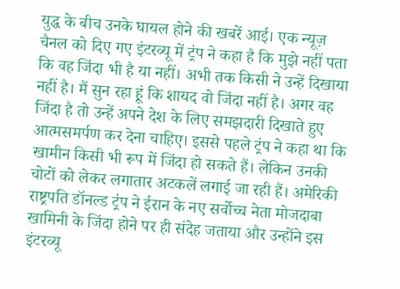युद्ध के बीच उनके घायल होने की खबरें आई। एक न्यूज़ चैनल को दिए गए इंटरव्यू में ट्रंप ने कहा है कि मुझे नहीं पता कि वह जिंदा भी है या नहीं। अभी तक किसी ने उन्हें दिखाया नहीं है। मैं सुन रहा हूं कि शायद वो जिंदा नहीं है। अगर वह जिंदा है तो उन्हें अपने देश के लिए समझदारी दिखाते हुए आत्मसमर्पण कर देना चाहिए। इससे पहले ट्रंप ने कहा था कि खामीन किसी भी रूप में जिंदा हो सकते हैं। लेकिन उनकी चोटों को लेकर लगातार अटकलें लगाई जा रही हैं। अमेरिकी राष्ट्रपति डॉनल्ड ट्रंप ने ईरान के नए सर्वोच्च नेता मोजदाबा खामिनी के जिंदा होने पर ही संदेह जताया और उन्होंने इस इंटरव्यू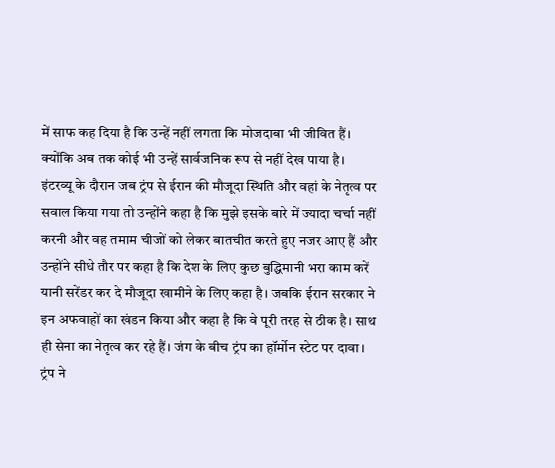में साफ कह दिया है कि उन्हें नहीं लगता कि मोजदाबा भी जीवित हैं।
क्योंकि अब तक कोई भी उन्हें सार्वजनिक रूप से नहीं देख पाया है। इंटरव्यू के दौरान जब ट्रंप से ईरान की मौजूदा स्थिति और वहां के नेतृत्व पर सवाल किया गया तो उन्होंने कहा है कि मुझे इसके बारे में ज्यादा चर्चा नहीं करनी और वह तमाम चीजों को लेकर बातचीत करते हुए नजर आए हैं और उन्होंने सीधे तौर पर कहा है कि देश के लिए कुछ बुद्धिमानी भरा काम करें यानी सरेंडर कर दे मौजूदा खामीने के लिए कहा है। जबकि ईरान सरकार ने इन अफवाहों का खंडन किया और कहा है कि वे पूरी तरह से ठीक है। साथ ही सेना का नेतृत्व कर रहे हैं। जंग के बीच ट्रंप का हॉर्मोन स्टेट पर दावा। ट्रंप ने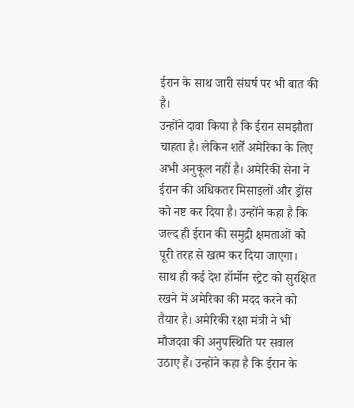ईरान के साथ जारी संघर्ष पर भी बात की है।
उन्होंने दावा किया है कि ईरान समझौता चाहता है। लेकिन शर्तें अमेरिका के लिए अभी अनुकूल नहीं है। अमेरिकी सेना ने ईरान की अधिकतर मिसाइलों और ड्रोंस को नष्ट कर दिया है। उन्होंने कहा है कि जल्द ही ईरान की समुद्री क्षमताओं को पूरी तरह से खत्म कर दिया जाएगा। साथ ही कई देश हॉर्मोन स्ट्रेट को सुरक्षित रखने में अमेरिका की मदद करने को तैयार है। अमेरिकी रक्षा मंत्री ने भी मौजदवा की अनुपस्थिति पर सवाल उठाए हैं। उन्होंने कहा है कि ईरान के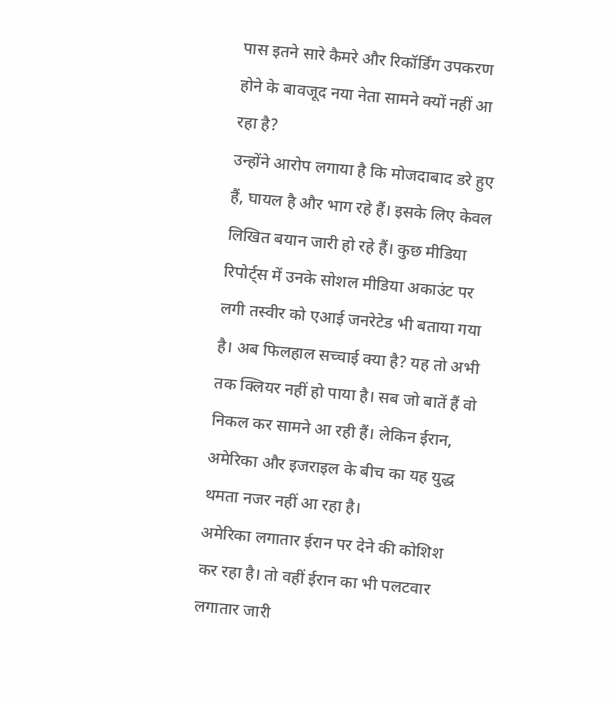पास इतने सारे कैमरे और रिकॉर्डिंग उपकरण होने के बावजूद नया नेता सामने क्यों नहीं आ रहा है?
उन्होंने आरोप लगाया है कि मोजदाबाद डरे हुए हैं, घायल है और भाग रहे हैं। इसके लिए केवल लिखित बयान जारी हो रहे हैं। कुछ मीडिया रिपोर्ट्स में उनके सोशल मीडिया अकाउंट पर लगी तस्वीर को एआई जनरेटेड भी बताया गया है। अब फिलहाल सच्चाई क्या है? यह तो अभी तक क्लियर नहीं हो पाया है। सब जो बातें हैं वो निकल कर सामने आ रही हैं। लेकिन ईरान, अमेरिका और इजराइल के बीच का यह युद्ध थमता नजर नहीं आ रहा है।
अमेरिका लगातार ईरान पर देने की कोशिश कर रहा है। तो वहीं ईरान का भी पलटवार लगातार जारी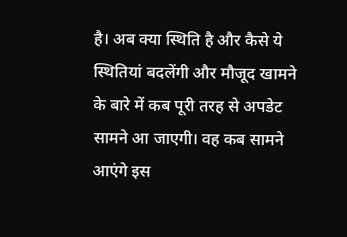है। अब क्या स्थिति है और कैसे ये स्थितियां बदलेंगी और मौजूद खामने के बारे में कब पूरी तरह से अपडेट सामने आ जाएगी। वह कब सामने आएंगे इस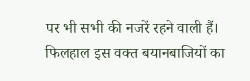पर भी सभी की नजरें रहने वाली हैं। फिलहाल इस वक्त बयानबाजियों का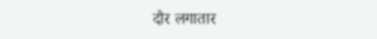दौर लगातार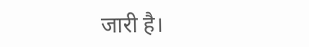जारी है।